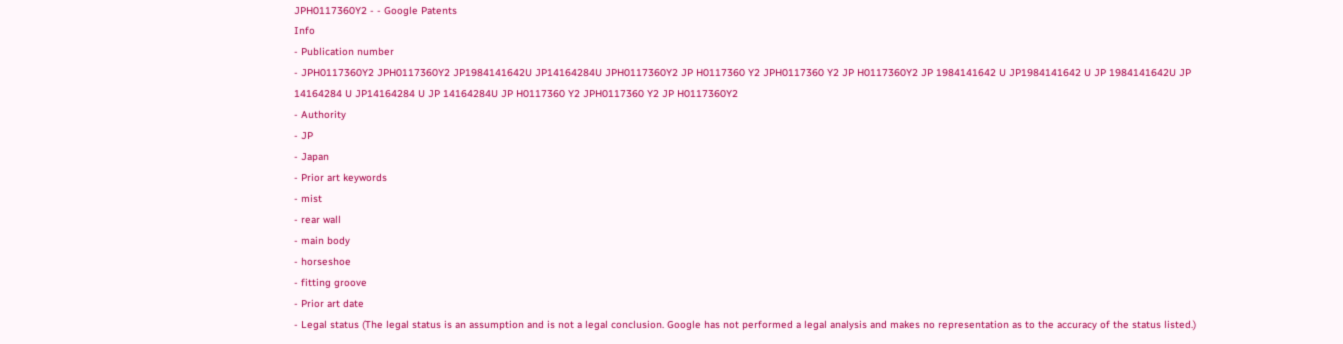JPH0117360Y2 - - Google Patents
Info
- Publication number
- JPH0117360Y2 JPH0117360Y2 JP1984141642U JP14164284U JPH0117360Y2 JP H0117360 Y2 JPH0117360 Y2 JP H0117360Y2 JP 1984141642 U JP1984141642 U JP 1984141642U JP 14164284 U JP14164284 U JP 14164284U JP H0117360 Y2 JPH0117360 Y2 JP H0117360Y2
- Authority
- JP
- Japan
- Prior art keywords
- mist
- rear wall
- main body
- horseshoe
- fitting groove
- Prior art date
- Legal status (The legal status is an assumption and is not a legal conclusion. Google has not performed a legal analysis and makes no representation as to the accuracy of the status listed.)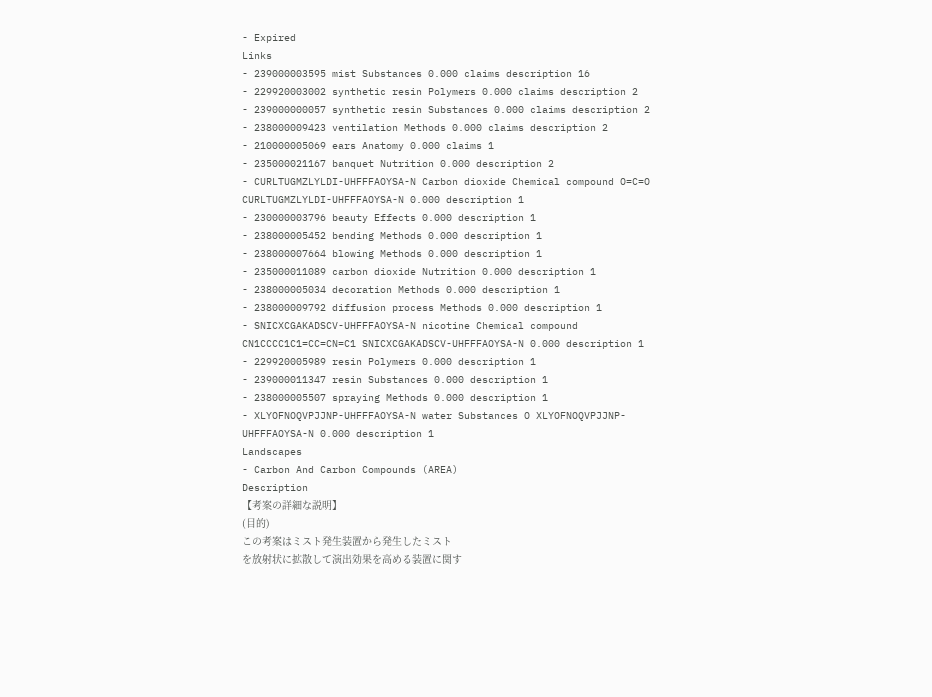- Expired
Links
- 239000003595 mist Substances 0.000 claims description 16
- 229920003002 synthetic resin Polymers 0.000 claims description 2
- 239000000057 synthetic resin Substances 0.000 claims description 2
- 238000009423 ventilation Methods 0.000 claims description 2
- 210000005069 ears Anatomy 0.000 claims 1
- 235000021167 banquet Nutrition 0.000 description 2
- CURLTUGMZLYLDI-UHFFFAOYSA-N Carbon dioxide Chemical compound O=C=O CURLTUGMZLYLDI-UHFFFAOYSA-N 0.000 description 1
- 230000003796 beauty Effects 0.000 description 1
- 238000005452 bending Methods 0.000 description 1
- 238000007664 blowing Methods 0.000 description 1
- 235000011089 carbon dioxide Nutrition 0.000 description 1
- 238000005034 decoration Methods 0.000 description 1
- 238000009792 diffusion process Methods 0.000 description 1
- SNICXCGAKADSCV-UHFFFAOYSA-N nicotine Chemical compound CN1CCCC1C1=CC=CN=C1 SNICXCGAKADSCV-UHFFFAOYSA-N 0.000 description 1
- 229920005989 resin Polymers 0.000 description 1
- 239000011347 resin Substances 0.000 description 1
- 238000005507 spraying Methods 0.000 description 1
- XLYOFNOQVPJJNP-UHFFFAOYSA-N water Substances O XLYOFNOQVPJJNP-UHFFFAOYSA-N 0.000 description 1
Landscapes
- Carbon And Carbon Compounds (AREA)
Description
【考案の詳細な説明】
(目的)
この考案はミスト発生装置から発生したミスト
を放射状に拡散して演出効果を高める装置に関す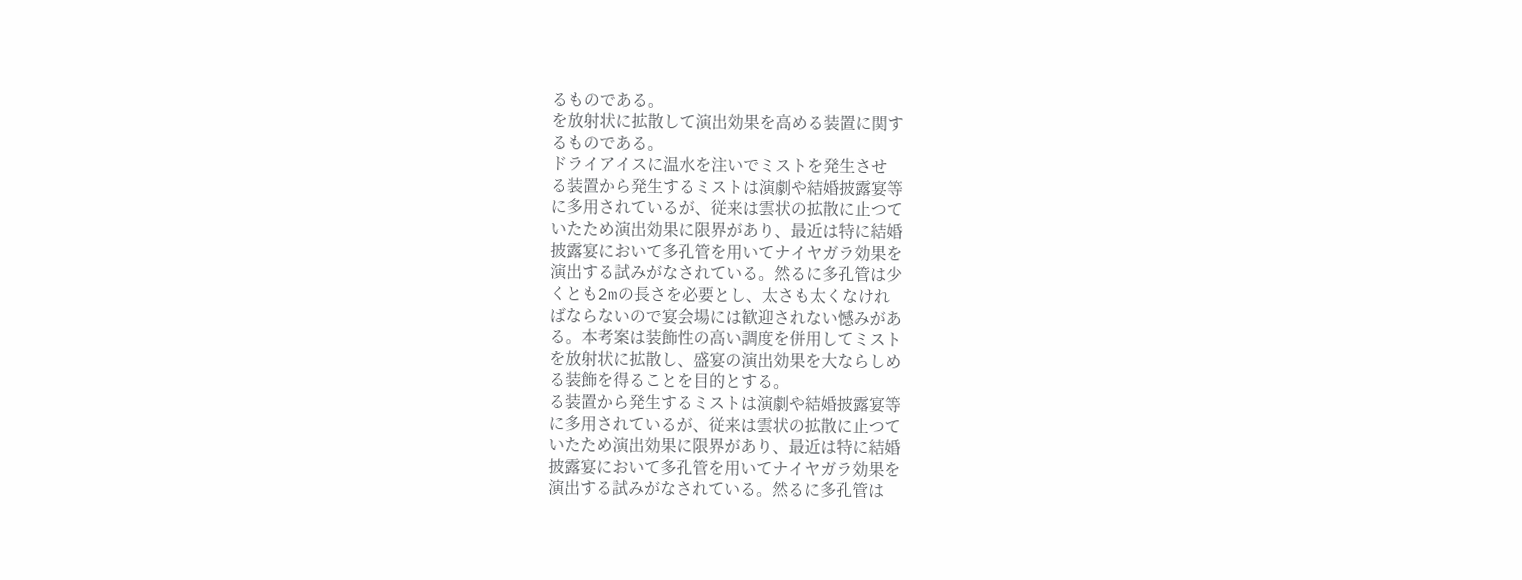るものである。
を放射状に拡散して演出効果を高める装置に関す
るものである。
ドライアイスに温水を注いでミストを発生させ
る装置から発生するミストは演劇や結婚披露宴等
に多用されているが、従来は雲状の拡散に止つて
いたため演出効果に限界があり、最近は特に結婚
披露宴において多孔管を用いてナイヤガラ効果を
演出する試みがなされている。然るに多孔管は少
くとも2mの長さを必要とし、太さも太くなけれ
ばならないので宴会場には歓迎されない憾みがあ
る。本考案は装飾性の高い調度を併用してミスト
を放射状に拡散し、盛宴の演出効果を大ならしめ
る装飾を得ることを目的とする。
る装置から発生するミストは演劇や結婚披露宴等
に多用されているが、従来は雲状の拡散に止つて
いたため演出効果に限界があり、最近は特に結婚
披露宴において多孔管を用いてナイヤガラ効果を
演出する試みがなされている。然るに多孔管は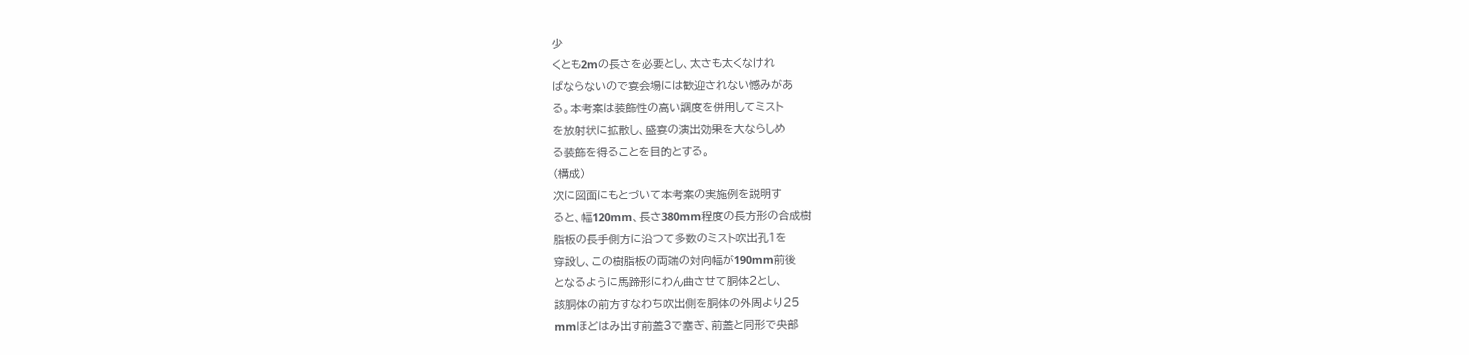少
くとも2mの長さを必要とし、太さも太くなけれ
ばならないので宴会場には歓迎されない憾みがあ
る。本考案は装飾性の高い調度を併用してミスト
を放射状に拡散し、盛宴の演出効果を大ならしめ
る装飾を得ることを目的とする。
(構成)
次に図面にもとづいて本考案の実施例を説明す
ると、幅120mm、長さ380mm程度の長方形の合成樹
脂板の長手側方に沿つて多数のミスト吹出孔1を
穿設し、この樹脂板の両端の対向幅が190mm前後
となるように馬蹄形にわん曲させて胴体2とし、
該胴体の前方すなわち吹出側を胴体の外周より25
mmほどはみ出す前蓋3で塞ぎ、前蓋と同形で央部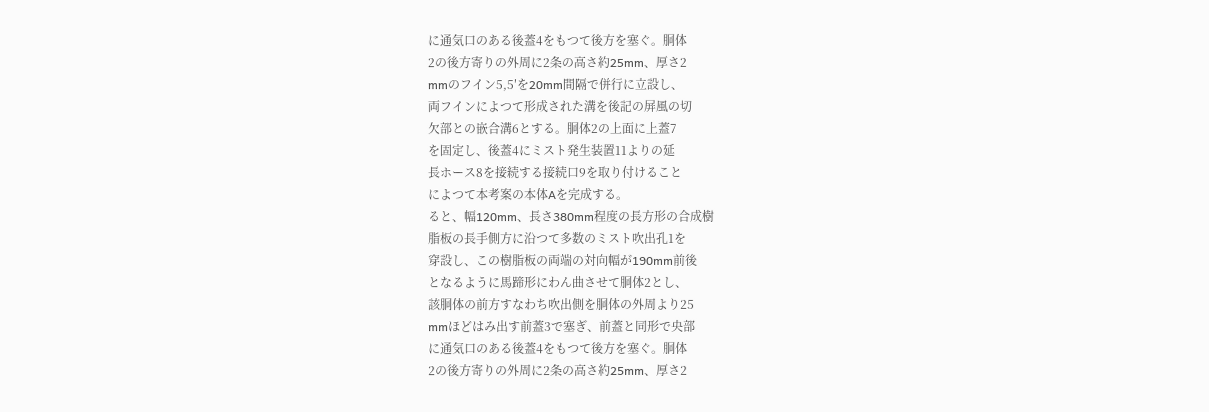に通気口のある後蓋4をもつて後方を塞ぐ。胴体
2の後方寄りの外周に2条の高さ約25mm、厚さ2
mmのフイン5,5′を20mm間隔で併行に立設し、
両フインによつて形成された溝を後記の屏風の切
欠部との嵌合溝6とする。胴体2の上面に上蓋7
を固定し、後蓋4にミスト発生装置11よりの延
長ホース8を接続する接続口9を取り付けること
によつて本考案の本体Aを完成する。
ると、幅120mm、長さ380mm程度の長方形の合成樹
脂板の長手側方に沿つて多数のミスト吹出孔1を
穿設し、この樹脂板の両端の対向幅が190mm前後
となるように馬蹄形にわん曲させて胴体2とし、
該胴体の前方すなわち吹出側を胴体の外周より25
mmほどはみ出す前蓋3で塞ぎ、前蓋と同形で央部
に通気口のある後蓋4をもつて後方を塞ぐ。胴体
2の後方寄りの外周に2条の高さ約25mm、厚さ2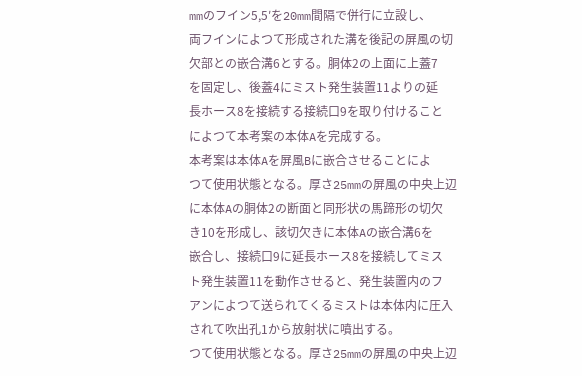mmのフイン5,5′を20mm間隔で併行に立設し、
両フインによつて形成された溝を後記の屏風の切
欠部との嵌合溝6とする。胴体2の上面に上蓋7
を固定し、後蓋4にミスト発生装置11よりの延
長ホース8を接続する接続口9を取り付けること
によつて本考案の本体Aを完成する。
本考案は本体Aを屏風Bに嵌合させることによ
つて使用状態となる。厚さ25mmの屏風の中央上辺
に本体Aの胴体2の断面と同形状の馬蹄形の切欠
き10を形成し、該切欠きに本体Aの嵌合溝6を
嵌合し、接続口9に延長ホース8を接続してミス
ト発生装置11を動作させると、発生装置内のフ
アンによつて送られてくるミストは本体内に圧入
されて吹出孔1から放射状に噴出する。
つて使用状態となる。厚さ25mmの屏風の中央上辺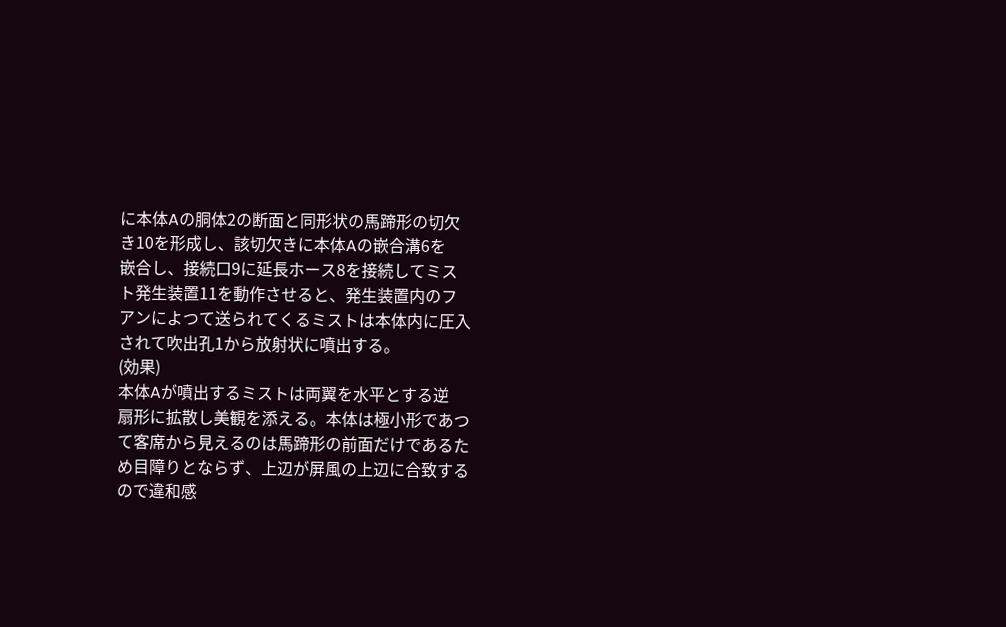に本体Aの胴体2の断面と同形状の馬蹄形の切欠
き10を形成し、該切欠きに本体Aの嵌合溝6を
嵌合し、接続口9に延長ホース8を接続してミス
ト発生装置11を動作させると、発生装置内のフ
アンによつて送られてくるミストは本体内に圧入
されて吹出孔1から放射状に噴出する。
(効果)
本体Aが噴出するミストは両翼を水平とする逆
扇形に拡散し美観を添える。本体は極小形であつ
て客席から見えるのは馬蹄形の前面だけであるた
め目障りとならず、上辺が屏風の上辺に合致する
ので違和感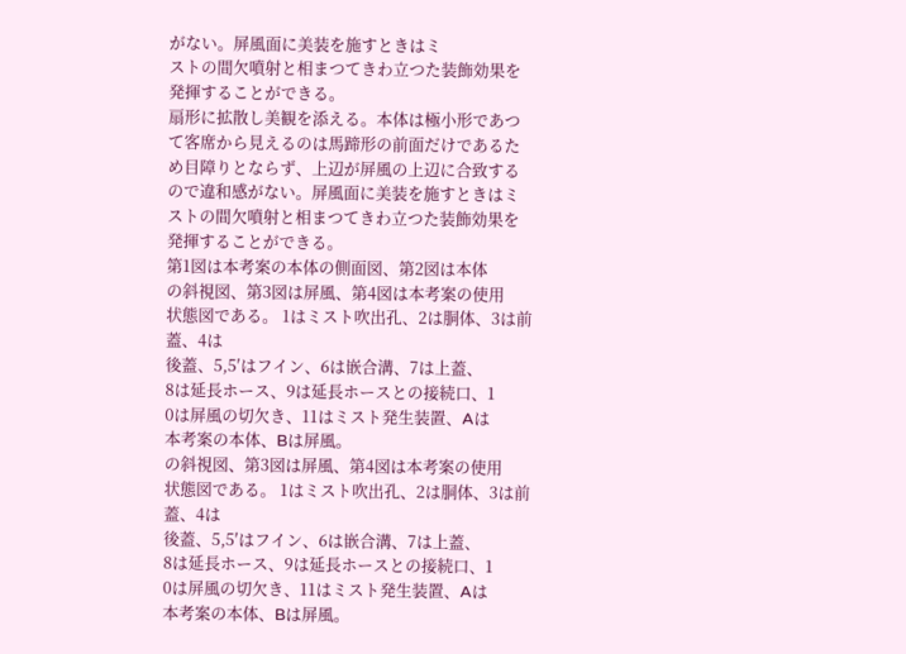がない。屏風面に美装を施すときはミ
ストの間欠噴射と相まつてきわ立つた装飾効果を
発揮することができる。
扇形に拡散し美観を添える。本体は極小形であつ
て客席から見えるのは馬蹄形の前面だけであるた
め目障りとならず、上辺が屏風の上辺に合致する
ので違和感がない。屏風面に美装を施すときはミ
ストの間欠噴射と相まつてきわ立つた装飾効果を
発揮することができる。
第1図は本考案の本体の側面図、第2図は本体
の斜視図、第3図は屏風、第4図は本考案の使用
状態図である。 1はミスト吹出孔、2は胴体、3は前蓋、4は
後蓋、5,5′はフイン、6は嵌合溝、7は上蓋、
8は延長ホース、9は延長ホースとの接続口、1
0は屏風の切欠き、11はミスト発生装置、Aは
本考案の本体、Bは屏風。
の斜視図、第3図は屏風、第4図は本考案の使用
状態図である。 1はミスト吹出孔、2は胴体、3は前蓋、4は
後蓋、5,5′はフイン、6は嵌合溝、7は上蓋、
8は延長ホース、9は延長ホースとの接続口、1
0は屏風の切欠き、11はミスト発生装置、Aは
本考案の本体、Bは屏風。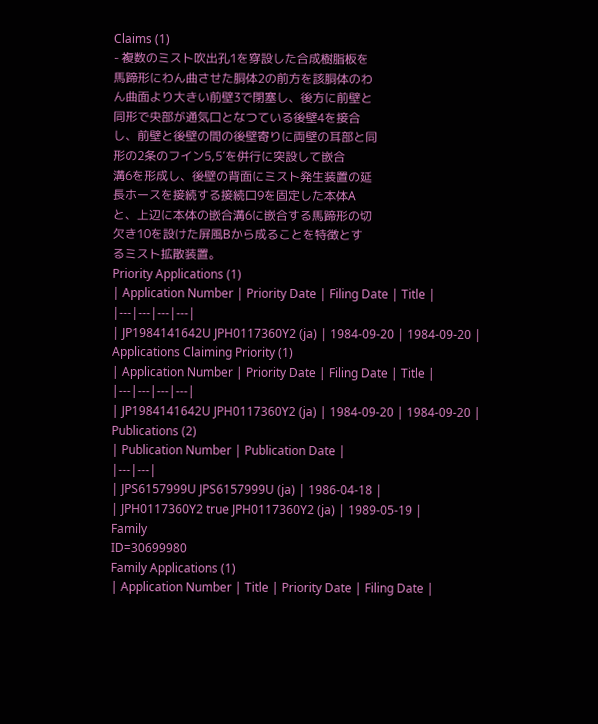Claims (1)
- 複数のミスト吹出孔1を穿設した合成樹脂板を
馬蹄形にわん曲させた胴体2の前方を該胴体のわ
ん曲面より大きい前壁3で閉塞し、後方に前壁と
同形で央部が通気口となつている後壁4を接合
し、前壁と後壁の間の後壁寄りに両壁の耳部と同
形の2条のフイン5,5′を併行に突設して嵌合
溝6を形成し、後壁の背面にミスト発生装置の延
長ホースを接続する接続口9を固定した本体A
と、上辺に本体の嵌合溝6に嵌合する馬蹄形の切
欠き10を設けた屏風Bから成ることを特徴とす
るミスト拡散装置。
Priority Applications (1)
| Application Number | Priority Date | Filing Date | Title |
|---|---|---|---|
| JP1984141642U JPH0117360Y2 (ja) | 1984-09-20 | 1984-09-20 |
Applications Claiming Priority (1)
| Application Number | Priority Date | Filing Date | Title |
|---|---|---|---|
| JP1984141642U JPH0117360Y2 (ja) | 1984-09-20 | 1984-09-20 |
Publications (2)
| Publication Number | Publication Date |
|---|---|
| JPS6157999U JPS6157999U (ja) | 1986-04-18 |
| JPH0117360Y2 true JPH0117360Y2 (ja) | 1989-05-19 |
Family
ID=30699980
Family Applications (1)
| Application Number | Title | Priority Date | Filing Date |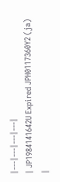|---|---|---|---|
| JP1984141642U Expired JPH0117360Y2 (ja) |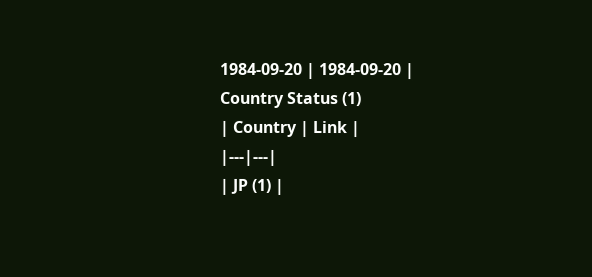1984-09-20 | 1984-09-20 |
Country Status (1)
| Country | Link |
|---|---|
| JP (1) |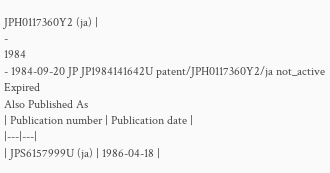JPH0117360Y2 (ja) |
-
1984
- 1984-09-20 JP JP1984141642U patent/JPH0117360Y2/ja not_active Expired
Also Published As
| Publication number | Publication date |
|---|---|
| JPS6157999U (ja) | 1986-04-18 |